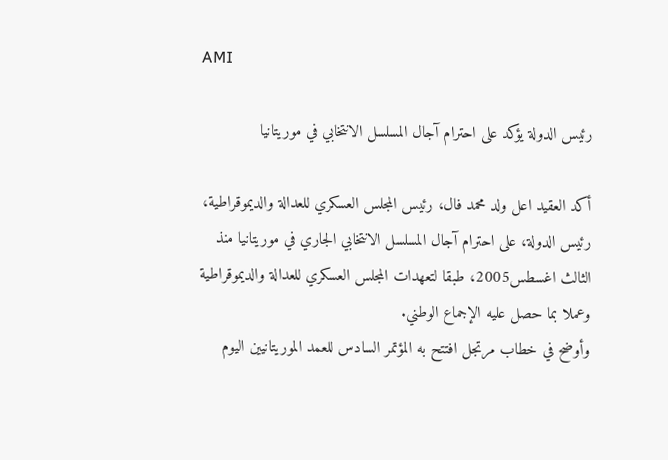AMI

رئيس الدولة يؤكد على احترام آجال المسلسل الانتخابي في موريتانيا

أكد العقيد اعل ولد محمد فال، رئيس المجلس العسكري للعدالة والديموقراطية، رئيس الدولة، على احترام آجال المسلسل الانتخابي الجاري في موريتانيا منذ الثالث اغسطس2005، طبقا لتعهدات المجلس العسكري للعدالة والديموقراطية وعملا بما حصل عليه الإجماع الوطني.
وأوضح في خطاب مرتجل افتتح به المؤتمر السادس للعمد الموريتانيين اليوم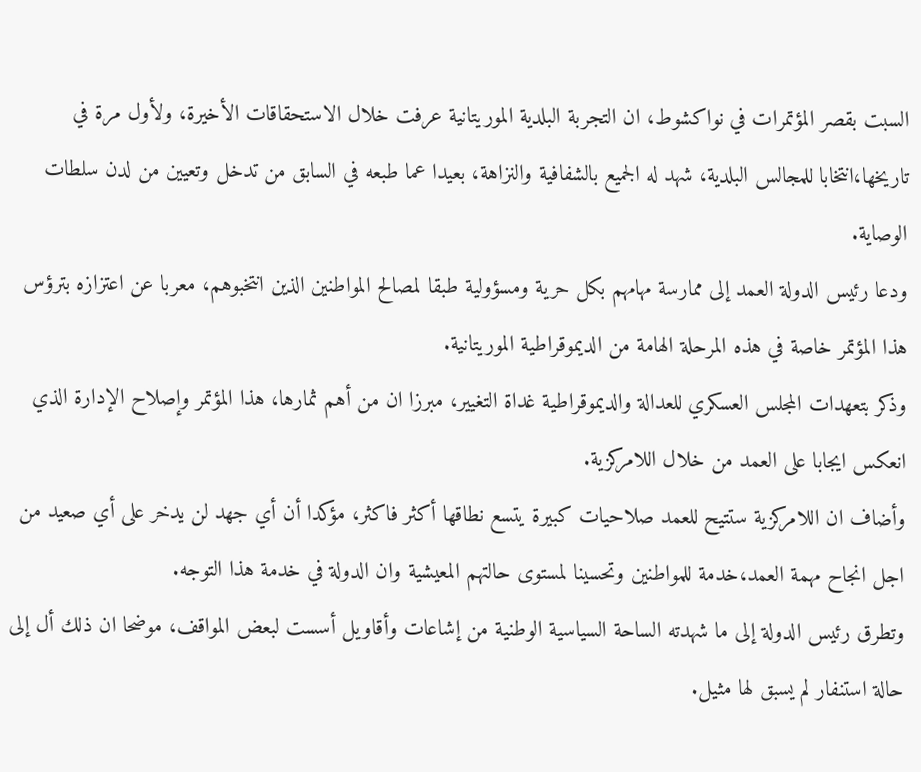السبت بقصر المؤتمرات في نواكشوط، ان التجربة البلدية الموريتانية عرفت خلال الاستحقاقات الأخيرة، ولأول مرة في تاريخها،انتخابا للمجالس البلدية، شهد له الجميع بالشفافية والنزاهة، بعيدا عما طبعه في السابق من تدخل وتعيين من لدن سلطات الوصاية.
ودعا رئيس الدولة العمد إلى ممارسة مهامهم بكل حرية ومسؤولية طبقا لمصالح المواطنين الذين انتخبوهم، معربا عن اعتزازه بترؤس هذا المؤتمر خاصة في هذه المرحلة الهامة من الديموقراطية الموريتانية.
وذكر بتعهدات المجلس العسكري للعدالة والديموقراطية غداة التغيير، مبرزا ان من أهم ثمارها، هذا المؤتمر وإصلاح الإدارة الذي انعكس ايجابا على العمد من خلال اللامركزية.
وأضاف ان اللامركزية ستتيح للعمد صلاحيات كبيرة يتسع نطاقها أكثر فاكثر، مؤكدا أن أي جهد لن يدخر على أي صعيد من اجل انجاح مهمة العمد،خدمة للمواطنين وتحسينا لمستوى حالتهم المعيشية وان الدولة في خدمة هذا التوجه.
وتطرق رئيس الدولة إلى ما شهدته الساحة السياسية الوطنية من إشاعات وأقاويل أسست لبعض المواقف، موضحا ان ذلك أل إلى حالة استنفار لم يسبق لها مثيل.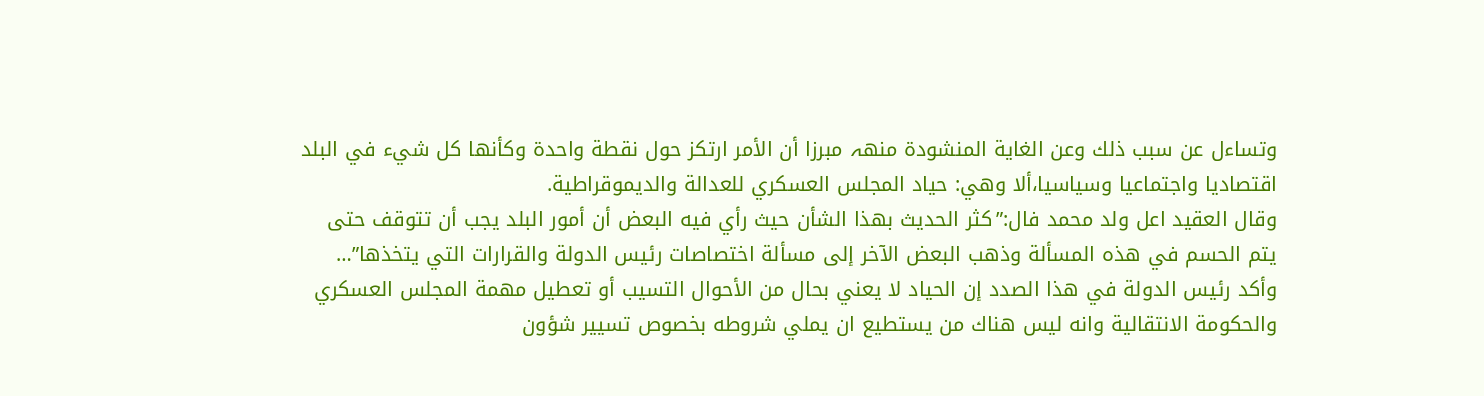وتساءل عن سبب ذلك وعن الغاية المنشودة منهہ مبرزا أن الأمر ارتكز حول نقطة واحدة وكأنها كل شيء في البلد اقتصاديا واجتماعيا وسياسيا،ألا وهي: حياد المجلس العسكري للعدالة والديموقراطية.
وقال العقيد اعل ولد محمد فال:”كثر الحديث بهذا الشأن حيث رأي فيه البعض أن أمور البلد يجب أن تتوقف حتى يتم الحسم في هذه المسألة وذهب البعض الآخر إلى مسألة اختصاصات رئيس الدولة والقرارات التي يتخذها”…
وأكد رئيس الدولة في هذا الصدد إن الحياد لا يعني بحال من الأحوال التسيب أو تعطيل مهمة المجلس العسكري والحكومة الانتقالية وانه ليس هناك من يستطيع ان يملي شروطه بخصوص تسيير شؤون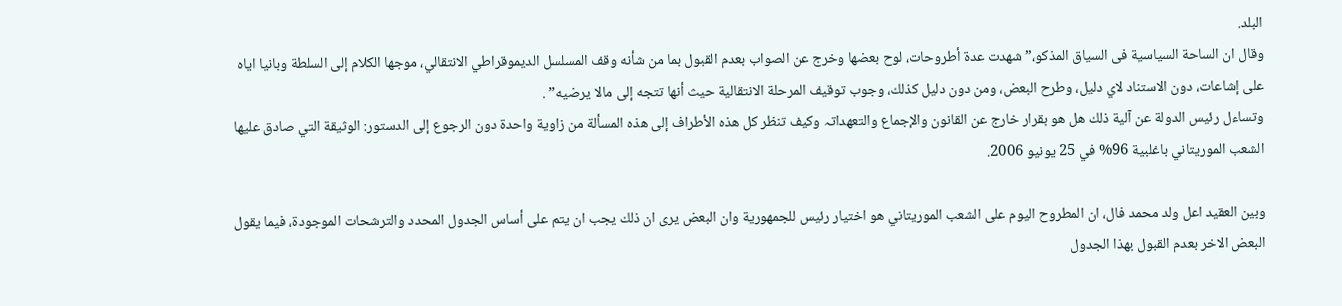البلد.
وقال ان الساحة السياسية فى السياق المذكو،” شهدت عدة أطروحات، لوح بعضها وخرج عن الصواب بعدم القبول بما من شأنه وقف المسلسل الديموقراطي الانتقالي، موجها الكلام إلى السلطة وبانيا اياه على إشاعات، دون الاستناد لاي دليل، وطرح البعض، ومن دون دليل كذلك، وجوب توقيف المرحلة الانتقالية حيث أنها تتجه إلى مالا يرضيه” .
وتساءل رئيس الدولة عن آلية ذلك هل هو بقرار خارج عن القانون والإجماع والتعهداتہ وكيف تنظر كل هذه الأطراف إلى هذه المسألة من زاوية واحدة دون الرجوع إلى الدستور: الوثيقة التي صادق عليها الشعب الموريتاني باغلبية 96% في 25 يونيو 2006.

وبين العقيد اعل ولد محمد فال، ان المطروح اليوم على الشعب الموريتاني هو اختيار رئيس للجمهورية وان البعض يرى ان ذلك يجب ان يتم على أساس الجدول المحدد والترشحات الموجودة، فيما يقول البعض الاخر بعدم القبول بهذا الجدول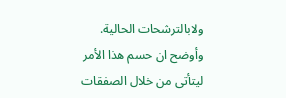ولابالترشحات الحالية.
وأوضح ان حسم هذا الأمر ليتأتى من خلال الصفقات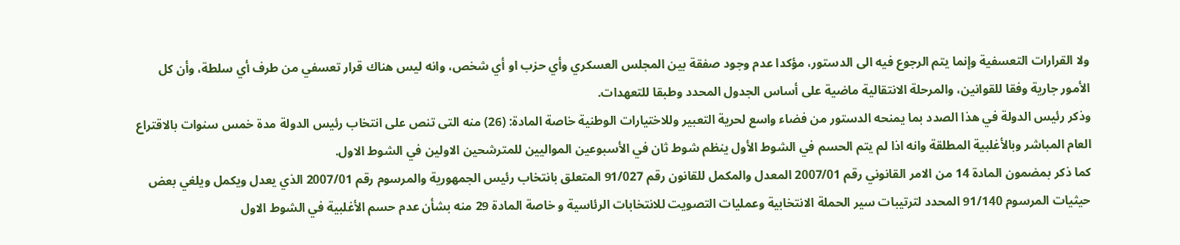ولا القرارات التعسفية وإنما يتم الرجوع فيه الى الدستور، مؤكدا عدم وجود صفقة بين المجلس العسكري وأي حزب او أي شخص، وانه ليس هناك قرار تعسفي من طرف أي سلطة، وأن كل الأمور جارية وفقا للقوانين، والمرحلة الانتقالية ماضية على أساس الجدول المحدد وطبقا للتعهدات.
وذكر رئيس الدولة في هذا الصدد بما يمنحه الدستور من فضاء واسع لحرية التعبير وللاختيارات الوطنية خاصة المادة: (26) منه التى تنص على انتخاب رئيس الدولة مدة خمس سنوات بالاقتراع العام المباشر وبالأغلبية المطلقة وانه اذا لم يتم الحسم في الشوط الأول ينظم شوط ثان في الأسبوعين المواليين للمترشحين الاولين في الشوط الاول.
كما ذكر بمضمون المادة 14 من الامر القانوني رقم 2007/01 المعدل والمكمل للقانون رقم 91/027 المتعلق بانتخاب رئيس الجمهورية والمرسوم رقم 2007/01 الذي يعدل ويكمل ويلغي بعض حيثيات المرسوم 91/140 المحدد لترتيبات سير الحملة الانتخابية وعمليات التصويت للانتخابات الرئاسية و خاصة المادة 29 منه بشأن عدم حسم الأغلبية في الشوط الاول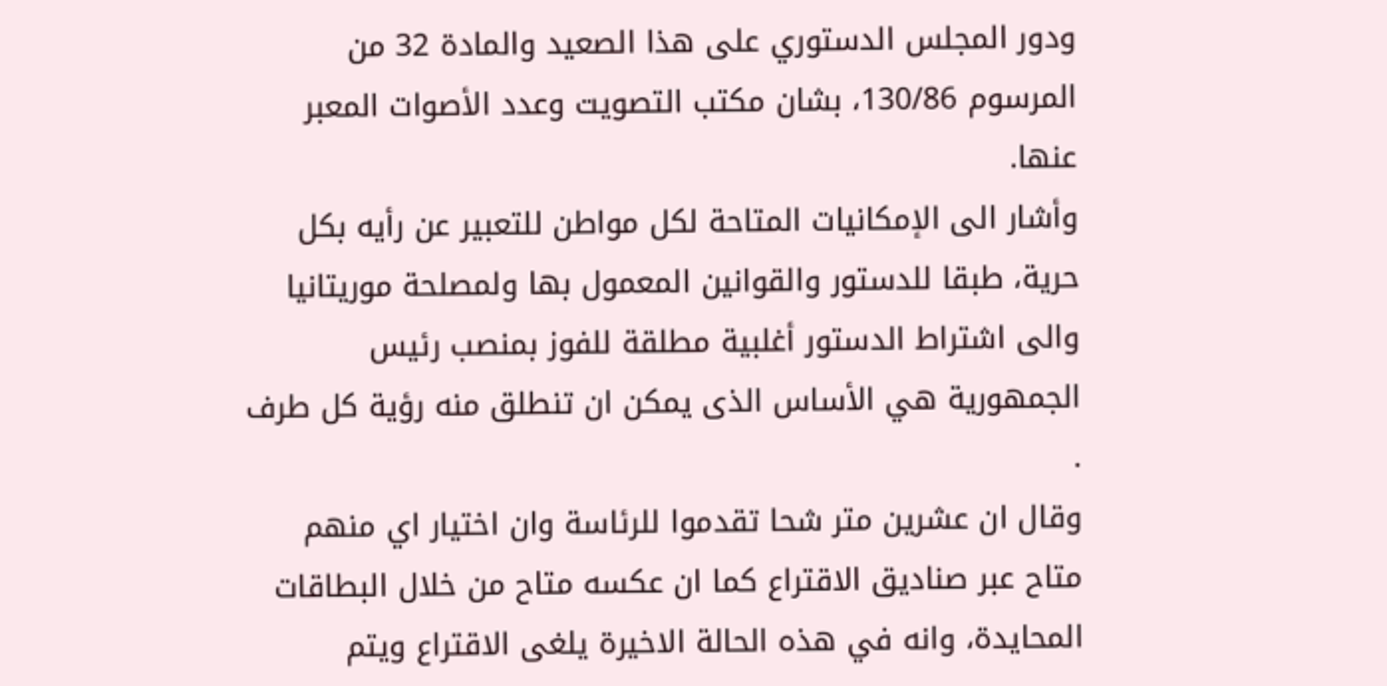ودور المجلس الدستوري على هذا الصعيد والمادة 32 من المرسوم 130/86، بشان مكتب التصويت وعدد الأصوات المعبر عنها.
وأشار الى الإمكانيات المتاحة لكل مواطن للتعبير عن رأيه بكل حرية، طبقا للدستور والقوانين المعمول بها ولمصلحة موريتانيا والى اشتراط الدستور أغلبية مطلقة للفوز بمنصب رئيس الجمهورية هي الأساس الذى يمكن ان تنطلق منه رؤية كل طرف .
وقال ان عشرين متر شحا تقدموا للرئاسة وان اختيار اي منهم متاح عبر صناديق الاقتراع كما ان عكسه متاح من خلال البطاقات المحايدة، وانه في هذه الحالة الاخيرة يلغى الاقتراع ويتم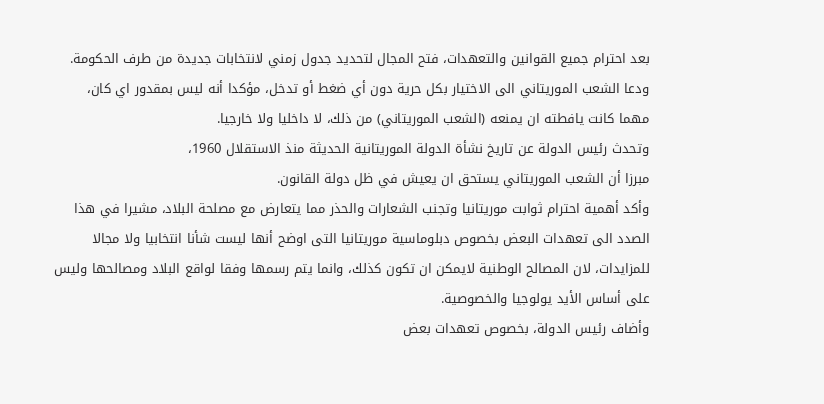بعد احترام جميع القوانين والتعهدات، فتح المجال لتحديد جدول زمني لانتخابات جديدة من طرف الحكومة.
ودعا الشعب الموريتاني الى الاختيار بكل حرية دون أي ضغط أو تدخل، مؤكدا أنه ليس بمقدور اي كان، مهما كانت يافطته ان يمنعه (الشعب الموريتاني) من ذلك، لا داخليا ولا خارجيا.
وتحدث رئيس الدولة عن تاريخ نشأة الدولة الموريتانية الحديثة منذ الاستقلال 1960،
مبرزا أن الشعب الموريتاني يستحق ان يعيش في ظل دولة القانون.
وأكد أهمية احترام ثوابت موريتانيا وتجنب الشعارات والحذر مما يتعارض مع مصلحة البلاد، مشيرا في هذا الصدد الى تعهدات البعض بخصوص دبلوماسية موريتانيا التى اوضح أنها ليست شأنا انتخابيا ولا مجالا للمزايدات، لان المصالح الوطنية لايمكن ان تكون كذلك، وانما يتم رسمها وفقا لواقع البلاد ومصالحها وليس على أساس الأيد يولوجيا والخصوصية.
وأضاف رئيس الدولة، بخصوص تعهدات بعض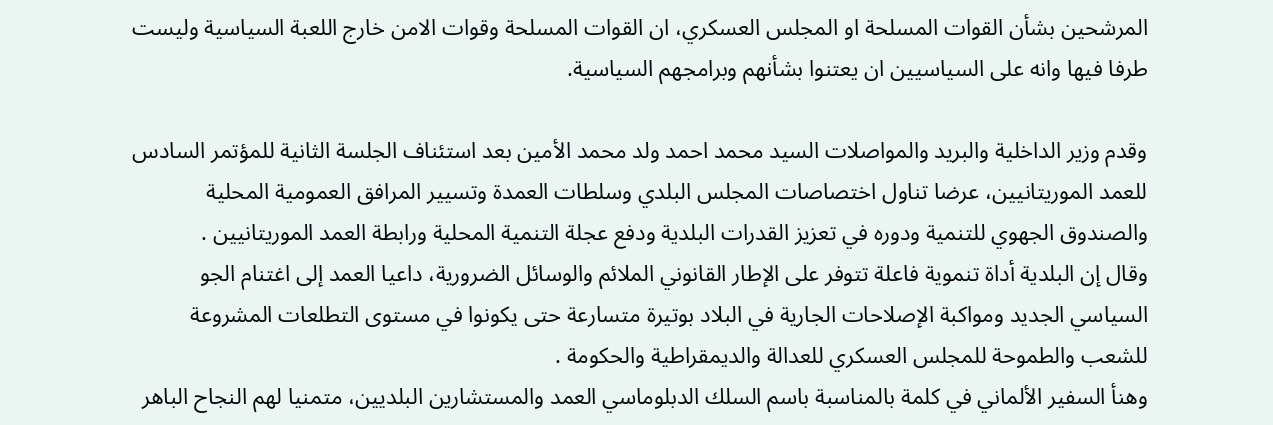المرشحين بشأن القوات المسلحة او المجلس العسكري، ان القوات المسلحة وقوات الامن خارج اللعبة السياسية وليست طرفا فيها وانه على السياسيين ان يعتنوا بشأنهم وبرامجهم السياسية.

وقدم وزير الداخلية والبريد والمواصلات السيد محمد احمد ولد محمد الأمين بعد استئناف الجلسة الثانية للمؤتمر السادس للعمد الموريتانيين، عرضا تناول اختصاصات المجلس البلدي وسلطات العمدة وتسيير المرافق العمومية المحلية والصندوق الجهوي للتنمية ودوره في تعزيز القدرات البلدية ودفع عجلة التنمية المحلية ورابطة العمد الموريتانيين .
وقال إن البلدية أداة تنموية فاعلة تتوفر على الإطار القانوني الملائم والوسائل الضرورية، داعيا العمد إلى اغتنام الجو السياسي الجديد ومواكبة الإصلاحات الجارية في البلاد بوتيرة متسارعة حتى يكونوا في مستوى التطلعات المشروعة للشعب والطموحة للمجلس العسكري للعدالة والديمقراطية والحكومة .
وهنأ السفير الألماني في كلمة بالمناسبة باسم السلك الدبلوماسي العمد والمستشارين البلديين، متمنيا لهم النجاح الباهر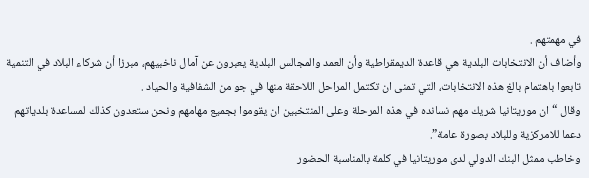في مهمتهم .
وأضاف أن الانتخابات البلدية هي قاعدة الديمقراطية وأن العمد والمجالس البلدية يعبرون عن آمال ناخبيهم، مبرزا أن شركاء البلاد في التنمية تابعوا باهتمام بالغ هذه الانتخابات، التي تمنى ان تكتمل المراحل اللاحقة منها في جو من الشفافية والحياد .
وقال “ان موريتانيا شريك مهم نسانده في هذه المرحلة وعلى المنتخبين ان يقوموا بجميع مهامهم ونحن ستعدون كذلك لمساعدة بلدياتهم دعما للامركزية وللبلاد بصورة عامة”.
وخاطب ممثل البنك الدولي لدى موريتانيا في كلمة بالمناسبة الحضور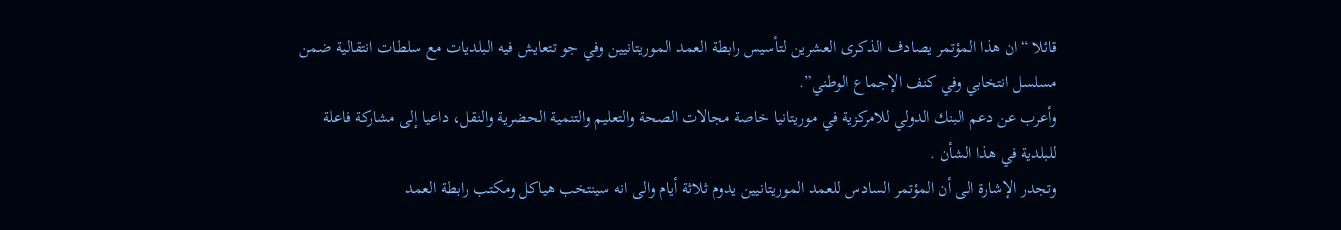قائلا “ان هذا المؤتمر يصادف الذكرى العشرين لتأسيس رابطة العمد الموريتانيين وفي جو تتعايش فيه البلديات مع سلطات انتقالية ضمن مسلسل انتخابي وفي كنف الإجماع الوطني”.
وأعرب عن دعم البنك الدولي للامركزية في موريتانيا خاصة مجالات الصحة والتعليم والتنمية الحضرية والنقل، داعيا إلى مشاركة فاعلة للبلدية في هذا الشأن .
وتجدر الإشارة الى أن المؤتمر السادس للعمد الموريتانيين يدوم ثلاثة أيام والى انه سينتخب هياكل ومكتب رابطة العمد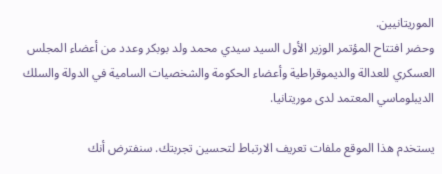الموريتانيين.
وحضر افتتاح المؤتمر الوزير الأول السيد سيدي محمد ولد بوبكر وعدد من أعضاء المجلس العسكري للعدالة والديموقراطية وأعضاء الحكومة والشخصيات السامية في الدولة والسلك الديبلوماسي المعتمد لدى موريتانيا.

يستخدم هذا الموقع ملفات تعريف الارتباط لتحسين تجربتك. سنفترض أنك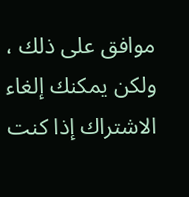موافق على ذلك ، ولكن يمكنك إلغاء الاشتراك إذا كنت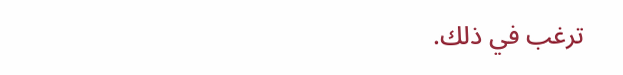ترغب في ذلك.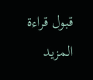قبول قراءة المزيد